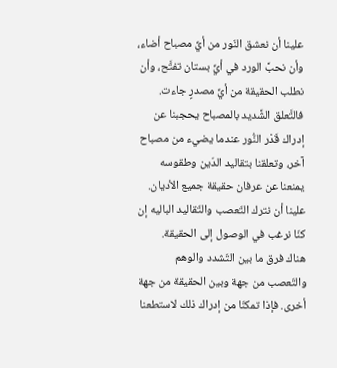علينا أن نعشق النّور من أيِّ مصباح أضاء، وأن نحبَّ الورد في أيِّ بستان تفتَّح، وأن نطلب الحقيقة من أيِّ مصدرٍ جاءت. فالتَّعلق الشَّديد بالمصباح يحجبنا عن إدراك قَدْر النُّور عندما يضيء من مصباح آخر، وتعلقنا بتقاليد الدّين وطقوسه يمنعنا عن عرفان حقيقة جميع الأديان.
علينا أن نترك التّعصب والتّقاليد الباليه إن كنّا نرغب في الوصول إلى الحقيقة.
هناك فرق ما بين التّشدد والوهم والتّعصب من جهة وبين الحقيقة من جهة أخرى. فإذا تمكنّا من إدراك ذلك لاستطعنا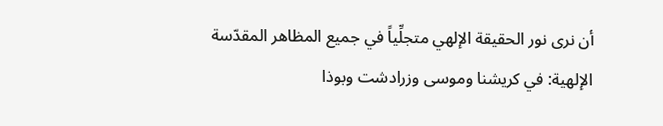أن نرى نور الحقيقة الإلهي متجلِّياً في جميع المظاهر المقدّسة الإلهية: في كريشنا وموسى وزرادشت وبوذا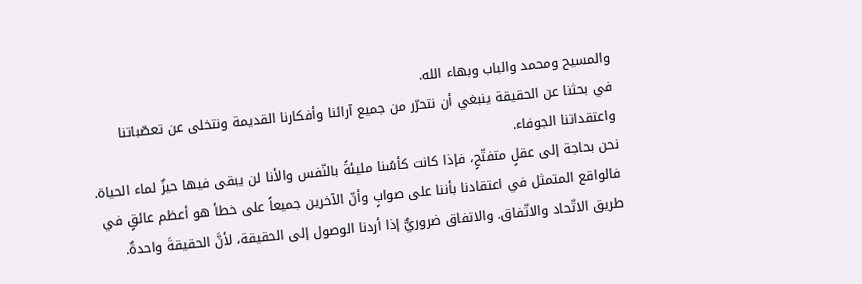والمسيح ومحمد والباب وبهاء الله.
في بحثنا عن الحقيقة ينبغي أن نتحرّر من جميع آرائنا وأفكارنا القديمة ونتخلى عن تعصّباتنا واعتقداتنا الجوفاء.
نحن بحاجة إلى عقلٍ متفتّحٍ، فإذا كانت كأسُنا مليئةً بالنّفس والأنا لن يبقى فيها حيزٌ لماء الحياة.
فالواقع المتمثل في اعتقادنا بأننا على صوابٍ وأنّ الآخرين جميعاً على خطأ هو أعظم عائقٍ في طريق الاتّحاد والاتّفاق. والاتفاق ضروريٌّ إذا أردنا الوصول إلى الحقيقة، لأنَّ الحقيقةَ واحدةٌ.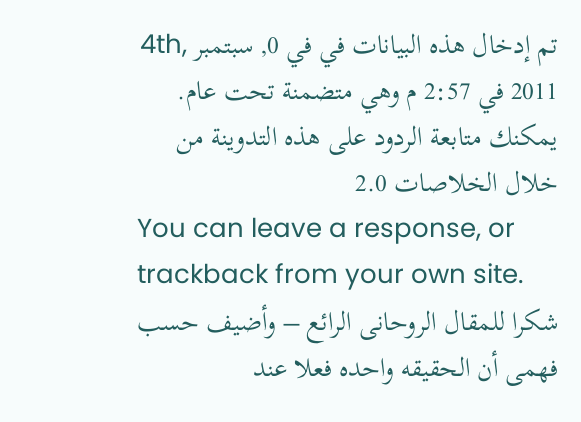تم إدخال هذه البيانات في في 0, سبتمبر 4th, 2011 في 2:57 م وهي متضمنة تحت عام. يمكنك متابعة الردود على هذه التدوينة من خلال الخلاصات 2.0
You can leave a response, or trackback from your own site.
شكرا للمقال الروحانى الرائع – وأضيف حسب فهمى أن الحقيقه واحده فعلا عند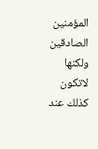المؤمنين الصادقين ولكنها لاتكون كذلك عند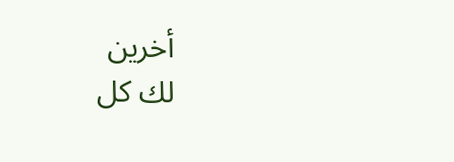أخرين
لك كل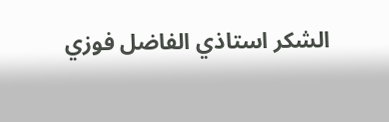الشكر استاذي الفاضل فوزي